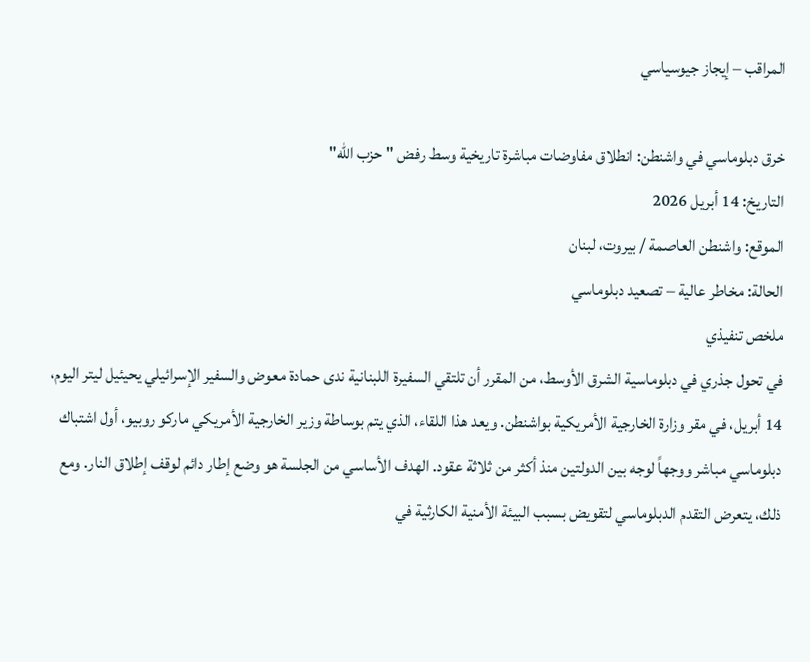المراقب – إيجاز جيوسياسي

خرق دبلوماسي في واشنطن: انطلاق مفاوضات مباشرة تاريخية وسط رفض "حزب الله"
التاريخ: 14 أبريل 2026
الموقع: واشنطن العاصمة / بيروت، لبنان
الحالة: مخاطر عالية – تصعيد دبلوماسي
ملخص تنفيذي
في تحول جذري في دبلوماسية الشرق الأوسط، من المقرر أن تلتقي السفيرة اللبنانية ندى حمادة معوض والسفير الإسرائيلي يحيئيل ليتر اليوم، 14 أبريل، في مقر وزارة الخارجية الأمريكية بواشنطن. ويعد هذا اللقاء، الذي يتم بوساطة وزير الخارجية الأمريكي ماركو روبيو، أول اشتباك دبلوماسي مباشر ووجهاً لوجه بين الدولتين منذ أكثر من ثلاثة عقود. الهدف الأساسي من الجلسة هو وضع إطار دائم لوقف إطلاق النار. ومع ذلك، يتعرض التقدم الدبلوماسي لتقويض بسبب البيئة الأمنية الكارثية في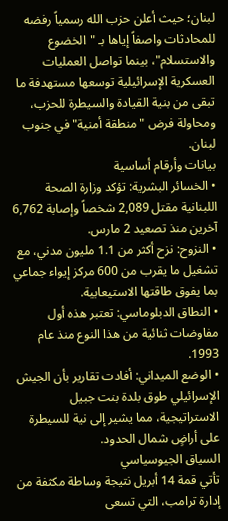لبنان؛ حيث أعلن حزب الله رسمياً رفضه للمحادثات واصفاً إياها بـ "الخضوع والاستسلام"، بينما تواصل العمليات العسكرية الإسرائيلية توسعها مستهدفة ما تبقى من بنية القيادة والسيطرة للحزب، ومحاولة فرض "منطقة أمنية" في جنوب لبنان.
بيانات وأرقام أساسية
• الخسائر البشرية: تؤكد وزارة الصحة اللبنانية مقتل 2,089 شخصاً وإصابة 6,762 آخرين منذ تصعيد 2 مارس.
• النزوح: نزح أكثر من 1.1 مليون مدني، مع تشغيل ما يقرب من 600 مركز إيواء جماعي بما يفوق طاقتها الاستيعابية.
• النطاق الدبلوماسي: تعتبر هذه أول مفاوضات ثنائية من هذا النوع منذ عام 1993.
• الوضع الميداني: أفادت تقارير بأن الجيش الإسرائيلي طوق بلدة بنت جبيل الاستراتيجية، مما يشير إلى نية للسيطرة على أراضٍ شمال الحدود.
السياق الجيوسياسي
تأتي قمة 14 أبريل نتيجة وساطة مكثفة من إدارة ترامب، التي تسعى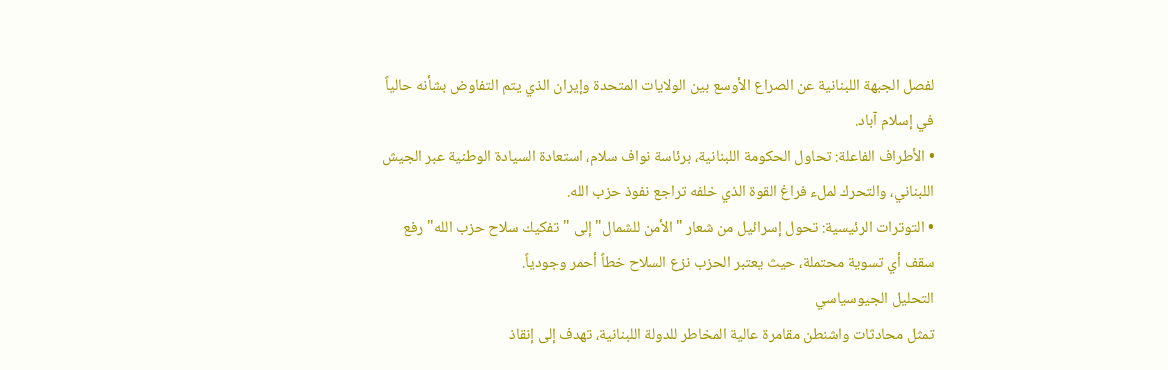لفصل الجبهة اللبنانية عن الصراع الأوسع بين الولايات المتحدة وإيران الذي يتم التفاوض بشأنه حالياً في إسلام آباد.
• الأطراف الفاعلة: تحاول الحكومة اللبنانية، برئاسة نواف سلام، استعادة السيادة الوطنية عبر الجيش اللبناني، والتحرك لملء فراغ القوة الذي خلفه تراجع نفوذ حزب الله.
• التوترات الرئيسية: تحول إسرائيل من شعار "الأمن للشمال" إلى "تفكيك سلاح حزب الله" رفع سقف أي تسوية محتملة، حيث يعتبر الحزب نزع السلاح خطاً أحمر وجودياً.
التحليل الجيوسياسي
تمثل محادثات واشنطن مقامرة عالية المخاطر للدولة اللبنانية، تهدف إلى إنقاذ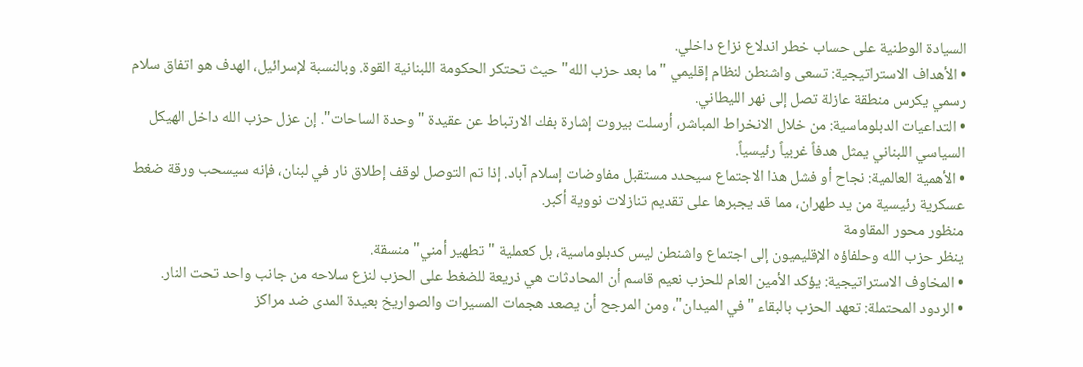السيادة الوطنية على حساب خطر اندلاع نزاع داخلي.
• الأهداف الاستراتيجية: تسعى واشنطن لنظام إقليمي "ما بعد حزب الله" حيث تحتكر الحكومة اللبنانية القوة. وبالنسبة لإسرائيل، الهدف هو اتفاق سلام رسمي يكرس منطقة عازلة تصل إلى نهر الليطاني.
• التداعيات الدبلوماسية: من خلال الانخراط المباشر، أرسلت بيروت إشارة بفك الارتباط عن عقيدة "وحدة الساحات". إن عزل حزب الله داخل الهيكل السياسي اللبناني يمثل هدفاً غربياً رئيسياً.
• الأهمية العالمية: نجاح أو فشل هذا الاجتماع سيحدد مستقبل مفاوضات إسلام آباد. إذا تم التوصل لوقف إطلاق نار في لبنان، فإنه سيسحب ورقة ضغط عسكرية رئيسية من يد طهران، مما قد يجبرها على تقديم تنازلات نووية أكبر.
منظور محور المقاومة
ينظر حزب الله وحلفاؤه الإقليميون إلى اجتماع واشنطن ليس كدبلوماسية، بل كعملية "تطهير أمني" منسقة.
• المخاوف الاستراتيجية: يؤكد الأمين العام للحزب نعيم قاسم أن المحادثات هي ذريعة للضغط على الحزب لنزع سلاحه من جانب واحد تحت النار.
• الردود المحتملة: تعهد الحزب بالبقاء "في الميدان"، ومن المرجح أن يصعد هجمات المسيرات والصواريخ بعيدة المدى ضد مراكز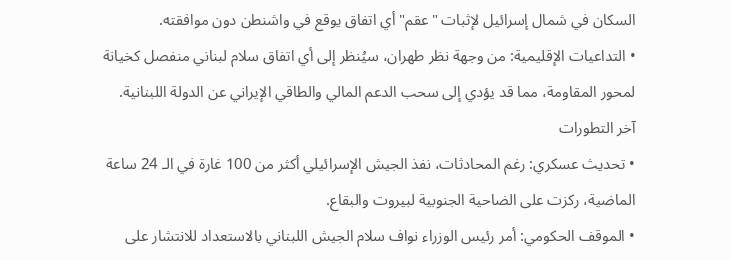السكان في شمال إسرائيل لإثبات "عقم" أي اتفاق يوقع في واشنطن دون موافقته.
• التداعيات الإقليمية: من وجهة نظر طهران، سيُنظر إلى أي اتفاق سلام لبناني منفصل كخيانة لمحور المقاومة، مما قد يؤدي إلى سحب الدعم المالي والطاقي الإيراني عن الدولة اللبنانية.
آخر التطورات
• تحديث عسكري: رغم المحادثات، نفذ الجيش الإسرائيلي أكثر من 100 غارة في الـ 24 ساعة الماضية، ركزت على الضاحية الجنوبية لبيروت والبقاع.
• الموقف الحكومي: أمر رئيس الوزراء نواف سلام الجيش اللبناني بالاستعداد للانتشار على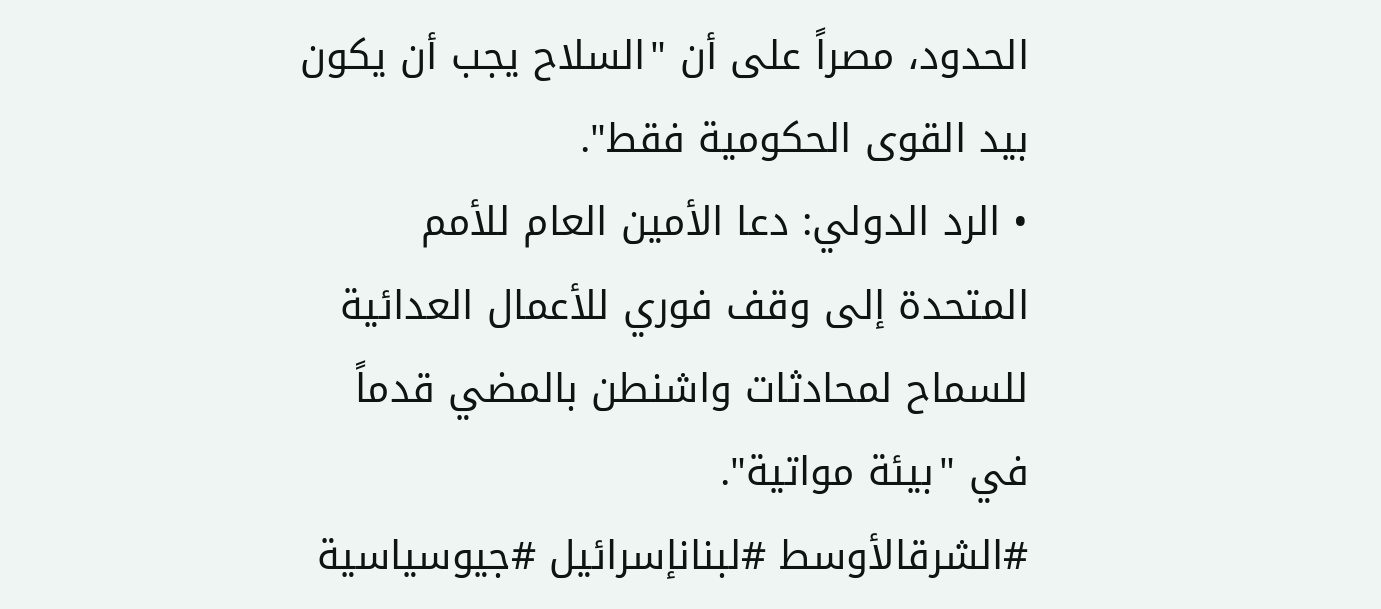الحدود، مصراً على أن "السلاح يجب أن يكون بيد القوى الحكومية فقط".
• الرد الدولي: دعا الأمين العام للأمم المتحدة إلى وقف فوري للأعمال العدائية للسماح لمحادثات واشنطن بالمضي قدماً في "بيئة مواتية".
#الشرقالأوسط #لبنانإسرائيل #جيوسياسية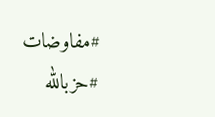#مفاوضات #حزبالله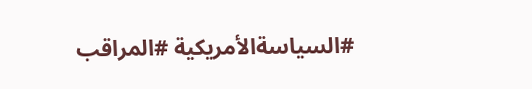#السياسةالأمريكية #المراقب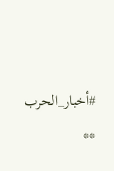#أخبار_الحرب
**